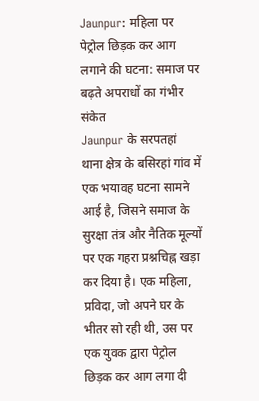Jaunpur: महिला पर पेट्रोल छिड़क कर आग लगाने की घटना: समाज पर बढ़ते अपराधों का गंभीर संकेत
Jaunpur के सरपतहां थाना क्षेत्र के बसिरहां गांव में एक भयावह घटना सामने आई है, जिसने समाज के सुरक्षा तंत्र और नैतिक मूल्यों पर एक गहरा प्रश्नचिह्न खड़ा कर दिया है। एक महिला, प्रविदा, जो अपने घर के भीतर सो रही थी, उस पर एक युवक द्वारा पेट्रोल छिड़क कर आग लगा दी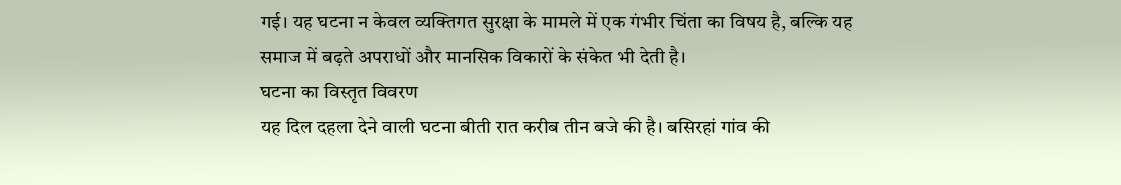गई। यह घटना न केवल व्यक्तिगत सुरक्षा के मामले में एक गंभीर चिंता का विषय है, बल्कि यह समाज में बढ़ते अपराधों और मानसिक विकारों के संकेत भी देती है।
घटना का विस्तृत विवरण
यह दिल दहला देने वाली घटना बीती रात करीब तीन बजे की है। बसिरहां गांव की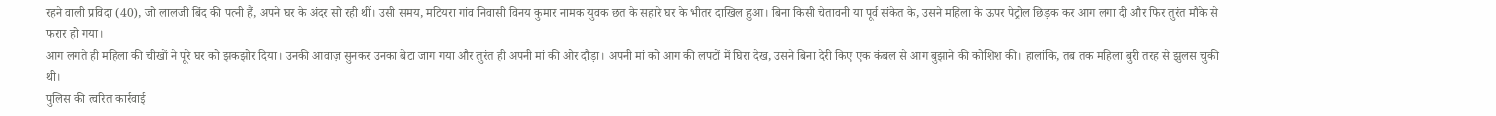रहने वाली प्रविदा (40), जो लालजी बिंद की पत्नी हैं, अपने घर के अंदर सो रही थीं। उसी समय, मटियरा गांव निवासी विनय कुमार नामक युवक छत के सहारे घर के भीतर दाखिल हुआ। बिना किसी चेतावनी या पूर्व संकेत के, उसने महिला के ऊपर पेट्रोल छिड़क कर आग लगा दी और फिर तुरंत मौके से फरार हो गया।
आग लगते ही महिला की चीखों ने पूरे घर को झकझोर दिया। उनकी आवाज़ सुनकर उनका बेटा जाग गया और तुरंत ही अपनी मां की ओर दौड़ा। अपनी मां को आग की लपटों में घिरा देख, उसने बिना देरी किए एक कंबल से आग बुझाने की कोशिश की। हालांकि, तब तक महिला बुरी तरह से झुलस चुकी थी।
पुलिस की त्वरित कार्रवाई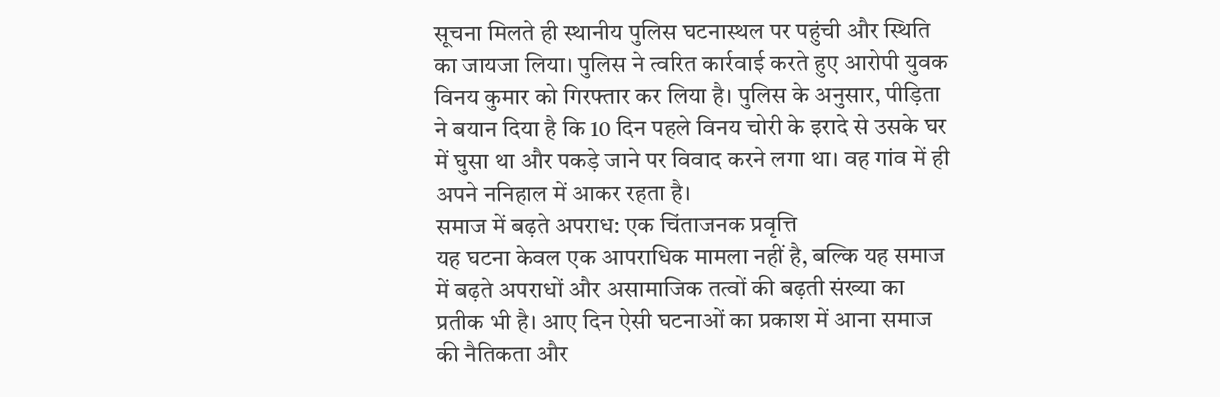सूचना मिलते ही स्थानीय पुलिस घटनास्थल पर पहुंची और स्थिति का जायजा लिया। पुलिस ने त्वरित कार्रवाई करते हुए आरोपी युवक विनय कुमार को गिरफ्तार कर लिया है। पुलिस के अनुसार, पीड़िता ने बयान दिया है कि 10 दिन पहले विनय चोरी के इरादे से उसके घर में घुसा था और पकड़े जाने पर विवाद करने लगा था। वह गांव में ही अपने ननिहाल में आकर रहता है।
समाज में बढ़ते अपराध: एक चिंताजनक प्रवृत्ति
यह घटना केवल एक आपराधिक मामला नहीं है, बल्कि यह समाज में बढ़ते अपराधों और असामाजिक तत्वों की बढ़ती संख्या का प्रतीक भी है। आए दिन ऐसी घटनाओं का प्रकाश में आना समाज की नैतिकता और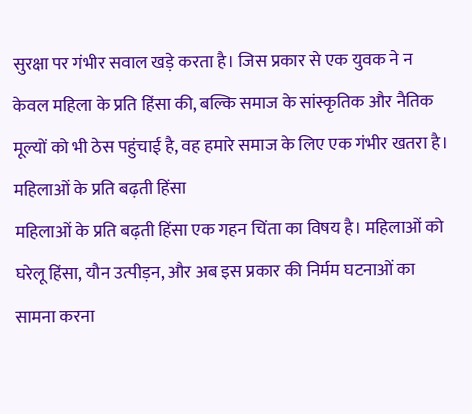सुरक्षा पर गंभीर सवाल खड़े करता है। जिस प्रकार से एक युवक ने न केवल महिला के प्रति हिंसा की, बल्कि समाज के सांस्कृतिक और नैतिक मूल्यों को भी ठेस पहुंचाई है, वह हमारे समाज के लिए एक गंभीर खतरा है।
महिलाओं के प्रति बढ़ती हिंसा
महिलाओं के प्रति बढ़ती हिंसा एक गहन चिंता का विषय है। महिलाओं को घरेलू हिंसा, यौन उत्पीड़न, और अब इस प्रकार की निर्मम घटनाओं का सामना करना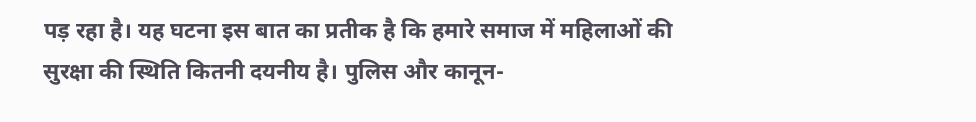पड़ रहा है। यह घटना इस बात का प्रतीक है कि हमारे समाज में महिलाओं की सुरक्षा की स्थिति कितनी दयनीय है। पुलिस और कानून-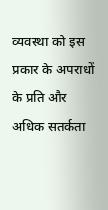व्यवस्था को इस प्रकार के अपराधों के प्रति और अधिक सतर्कता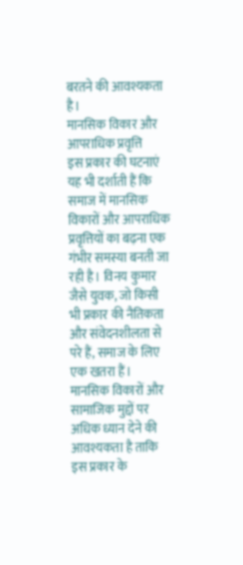बरतने की आवश्यकता है।
मानसिक विकार और आपराधिक प्रवृत्ति
इस प्रकार की घटनाएं यह भी दर्शाती हैं कि समाज में मानसिक विकारों और आपराधिक प्रवृत्तियों का बढ़ना एक गंभीर समस्या बनती जा रही है। विनय कुमार जैसे युवक, जो किसी भी प्रकार की नैतिकता और संवेदनशीलता से परे हैं, समाज के लिए एक खतरा हैं। मानसिक विकारों और सामाजिक मुद्दों पर अधिक ध्यान देने की आवश्यकता है ताकि इस प्रकार के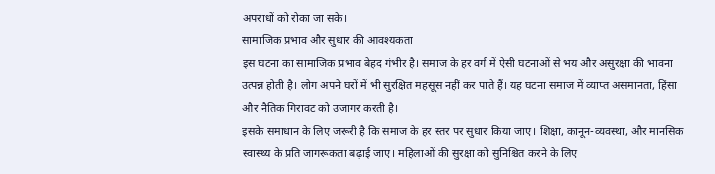अपराधों को रोका जा सके।
सामाजिक प्रभाव और सुधार की आवश्यकता
इस घटना का सामाजिक प्रभाव बेहद गंभीर है। समाज के हर वर्ग में ऐसी घटनाओं से भय और असुरक्षा की भावना उत्पन्न होती है। लोग अपने घरों में भी सुरक्षित महसूस नहीं कर पाते हैं। यह घटना समाज में व्याप्त असमानता, हिंसा और नैतिक गिरावट को उजागर करती है।
इसके समाधान के लिए जरूरी है कि समाज के हर स्तर पर सुधार किया जाए। शिक्षा, कानून-व्यवस्था, और मानसिक स्वास्थ्य के प्रति जागरूकता बढ़ाई जाए। महिलाओं की सुरक्षा को सुनिश्चित करने के लिए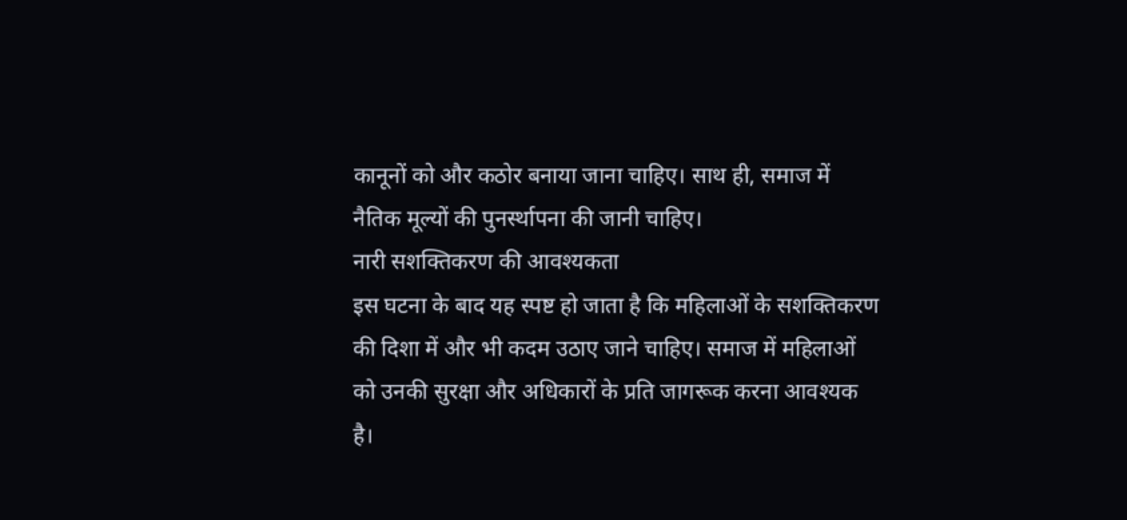कानूनों को और कठोर बनाया जाना चाहिए। साथ ही, समाज में नैतिक मूल्यों की पुनर्स्थापना की जानी चाहिए।
नारी सशक्तिकरण की आवश्यकता
इस घटना के बाद यह स्पष्ट हो जाता है कि महिलाओं के सशक्तिकरण की दिशा में और भी कदम उठाए जाने चाहिए। समाज में महिलाओं को उनकी सुरक्षा और अधिकारों के प्रति जागरूक करना आवश्यक है।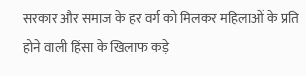सरकार और समाज के हर वर्ग को मिलकर महिलाओं के प्रति होने वाली हिंसा के खिलाफ कड़े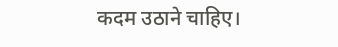कदम उठाने चाहिए।